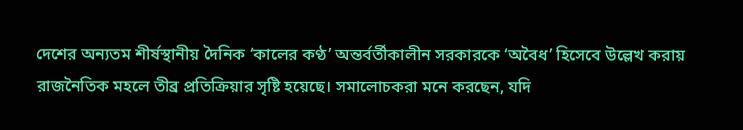দেশের অন্যতম শীর্ষস্থানীয় দৈনিক ‘কালের কণ্ঠ’ অন্তর্বর্তীকালীন সরকারকে ‘অবৈধ’ হিসেবে উল্লেখ করায় রাজনৈতিক মহলে তীব্র প্রতিক্রিয়ার সৃষ্টি হয়েছে। সমালোচকরা মনে করছেন, যদি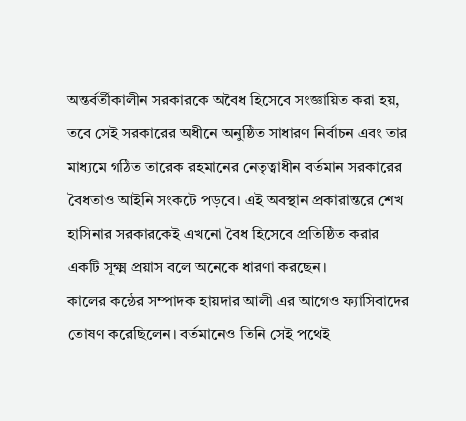অন্তর্বর্তীকালীন সরকারকে অবৈধ হিসেবে সংজ্ঞায়িত করা হয়, তবে সেই সরকারের অধীনে অনুষ্ঠিত সাধারণ নির্বাচন এবং তার মাধ্যমে গঠিত তারেক রহমানের নেতৃত্বাধীন বর্তমান সরকারের বৈধতাও আইনি সংকটে পড়বে। এই অবস্থান প্রকারান্তরে শেখ হাসিনার সরকারকেই এখনো বৈধ হিসেবে প্রতিষ্ঠিত করার একটি সূক্ষ্ম প্রয়াস বলে অনেকে ধারণা করছেন।
কালের কন্ঠের সম্পাদক হায়দার আলী এর আগেও ফ্যাসিবাদের তোষণ করেছিলেন। বর্তমানেও তিনি সেই পথেই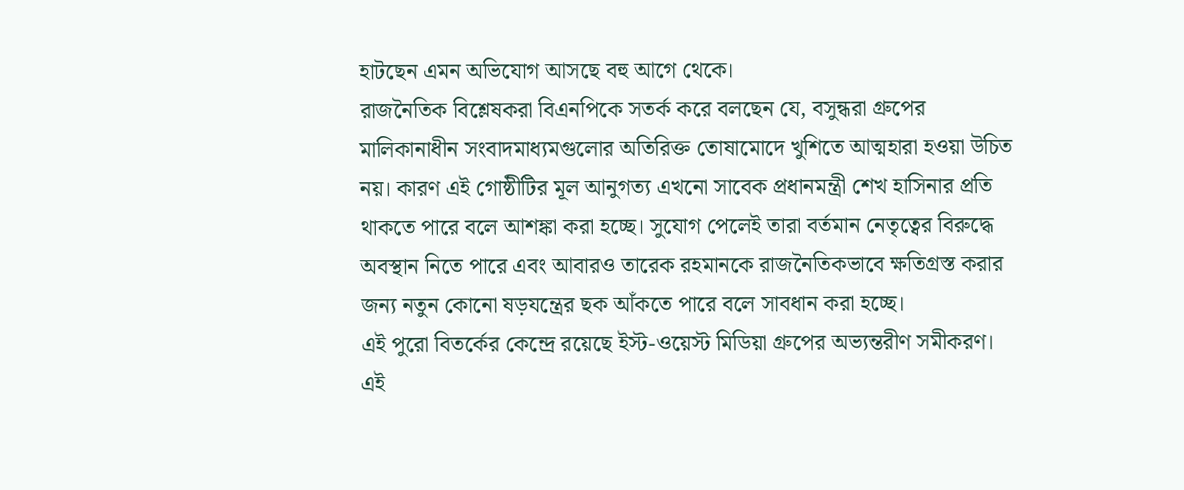হাটছেন এমন অভিযোগ আসছে বহু আগে থেকে।
রাজনৈতিক বিশ্লেষকরা বিএনপিকে সতর্ক করে বলছেন যে, বসুন্ধরা গ্রুপের মালিকানাধীন সংবাদমাধ্যমগুলোর অতিরিক্ত তোষামোদে খুশিতে আত্মহারা হওয়া উচিত নয়। কারণ এই গোষ্ঠীটির মূল আনুগত্য এখনো সাবেক প্রধানমন্ত্রী শেখ হাসিনার প্রতি থাকতে পারে বলে আশঙ্কা করা হচ্ছে। সুযোগ পেলেই তারা বর্তমান নেতৃত্বের বিরুদ্ধে অবস্থান নিতে পারে এবং আবারও তারেক রহমানকে রাজনৈতিকভাবে ক্ষতিগ্রস্ত করার জন্য নতুন কোনো ষড়যন্ত্রের ছক আঁকতে পারে বলে সাবধান করা হচ্ছে।
এই পুরো বিতর্কের কেন্দ্রে রয়েছে ইস্ট-ওয়েস্ট মিডিয়া গ্রুপের অভ্যন্তরীণ সমীকরণ। এই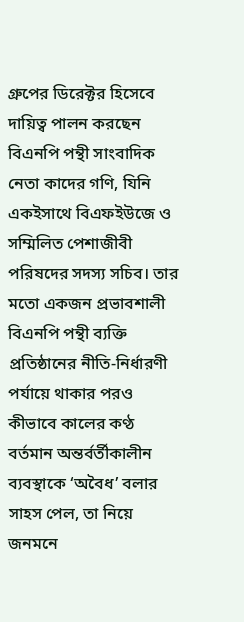গ্রুপের ডিরেক্টর হিসেবে দায়িত্ব পালন করছেন বিএনপি পন্থী সাংবাদিক নেতা কাদের গণি, যিনি একইসাথে বিএফইউজে ও সম্মিলিত পেশাজীবী পরিষদের সদস্য সচিব। তার মতো একজন প্রভাবশালী বিএনপি পন্থী ব্যক্তি প্রতিষ্ঠানের নীতি-নির্ধারণী পর্যায়ে থাকার পরও কীভাবে কালের কণ্ঠ বর্তমান অন্তর্বর্তীকালীন ব্যবস্থাকে ‘অবৈধ’ বলার সাহস পেল, তা নিয়ে জনমনে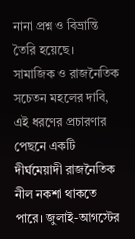নানা প্রশ্ন ও বিভ্রান্তি তৈরি হয়েছে।
সামাজিক ও রাজনৈতিক সচেতন মহলের দাবি, এই ধরণের প্রচারণার পেছনে একটি দীর্ঘমেয়াদী রাজনৈতিক নীল নকশা থাকতে পারে। জুলাই-আগস্টের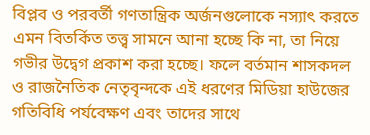বিপ্লব ও পরবর্তী গণতান্ত্রিক অর্জনগুলোকে নস্যাৎ করতে এমন বিতর্কিত তত্ত্ব সামনে আনা হচ্ছে কি না, তা নিয়ে গভীর উদ্বেগ প্রকাশ করা হচ্ছে। ফলে বর্তমান শাসকদল ও রাজনৈতিক নেতৃবৃন্দকে এই ধরণের মিডিয়া হাউজের গতিবিধি পর্যবেক্ষণ এবং তাদের সাথে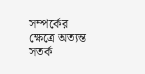সম্পর্কের ক্ষেত্রে অত্যন্ত সতর্ক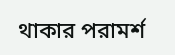থাকার পরামর্শ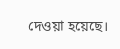দেওয়া হয়েছে।